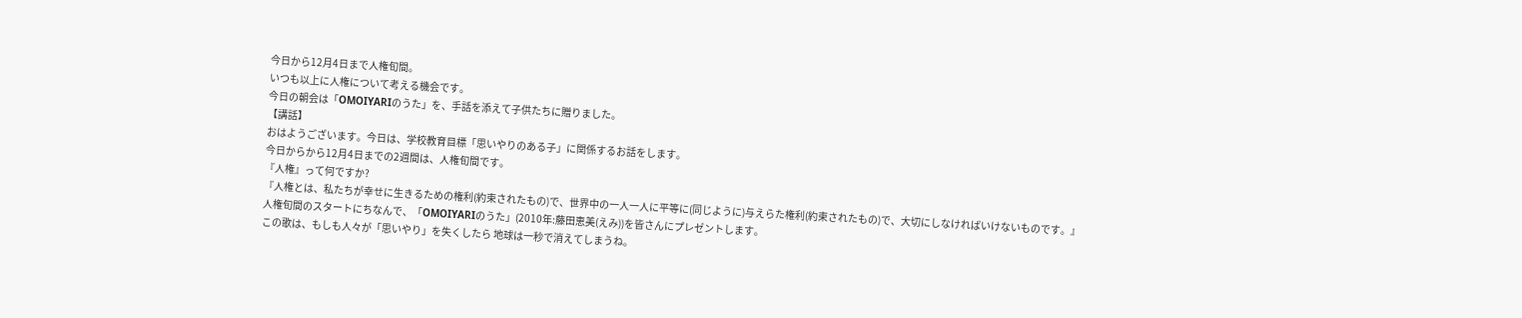今日から12月4日まで人権旬間。
いつも以上に人権について考える機会です。
今日の朝会は「OMOIYARIのうた」を、手話を添えて子供たちに贈りました。
【講話】
おはようございます。今日は、学校教育目標「思いやりのある子」に関係するお話をします。
今日からから12月4日までの2週間は、人権旬間です。
『人権』って何ですか?
『人権とは、私たちが幸せに生きるための権利(約束されたもの)で、世界中の一人一人に平等に(同じように)与えらた権利(約束されたもの)で、大切にしなければいけないものです。』
人権旬間のスタートにちなんで、「OMOIYARIのうた」(2010年:藤田恵美(えみ))を皆さんにプレゼントします。
この歌は、もしも人々が「思いやり」を失くしたら 地球は一秒で消えてしまうね。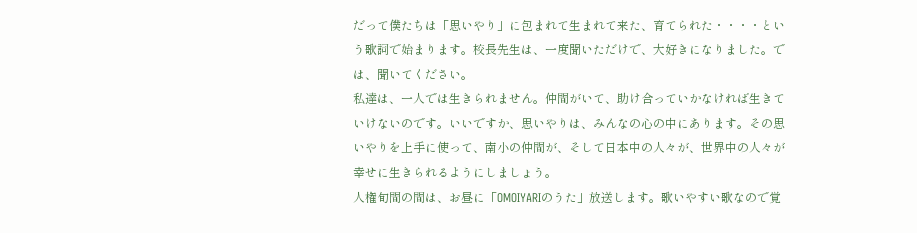だって僕たちは「思いやり」に包まれて生まれて来た、育てられた・・・・という歌詞で始まります。校長先生は、一度聞いただけで、大好きになりました。では、聞いてください。
私達は、一人では生きられません。仲間がいて、助け合っていかなければ生きていけないのです。いいですか、思いやりは、みんなの心の中にあります。その思いやりを上手に使って、南小の仲間が、そして日本中の人々が、世界中の人々が幸せに生きられるようにしましょう。
人権旬間の間は、お昼に「OMOIYARIのうた」放送します。歌いやすい歌なので覚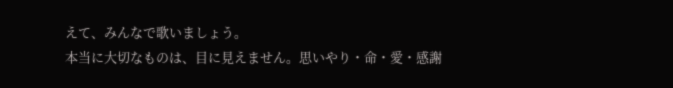えて、みんなで歌いましょう。
本当に大切なものは、目に見えません。思いやり・命・愛・感謝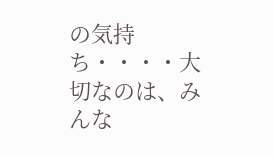の気持ち・・・・大切なのは、みんな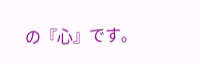の『心』です。